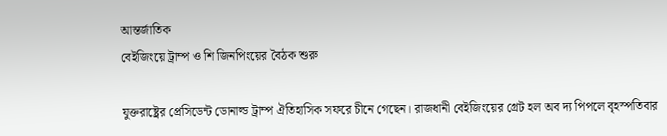আন্তর্জাতিক
বেইজিংয়ে ট্রাম্প ও শি জিনপিংয়ের বৈঠক শুরু

যুক্তরাষ্ট্রের প্রেসিডেন্ট ডোনাল্ড ট্রাম্প ঐতিহাসিক সফরে চীনে গেছেন। রাজধানী বেইজিংয়ের গ্রেট হল অব দ্য পিপলে বৃহস্পতিবার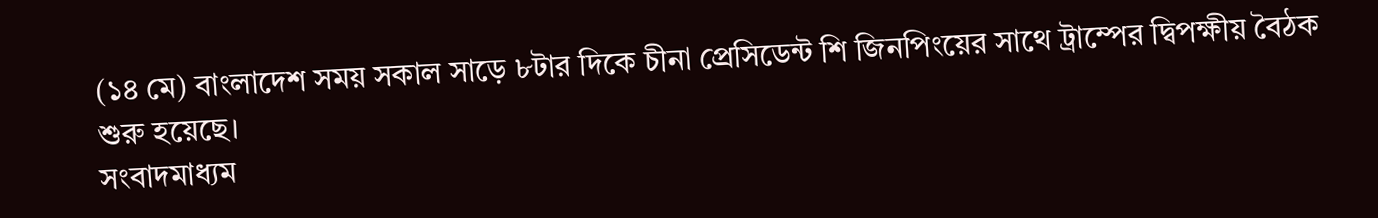(১৪ মে) বাংলাদেশ সময় সকাল সাড়ে ৮টার দিকে চীনা প্রেসিডেন্ট শি জিনপিংয়ের সাথে ট্রাম্পের দ্বিপক্ষীয় বৈঠক শুরু হয়েছে।
সংবাদমাধ্যম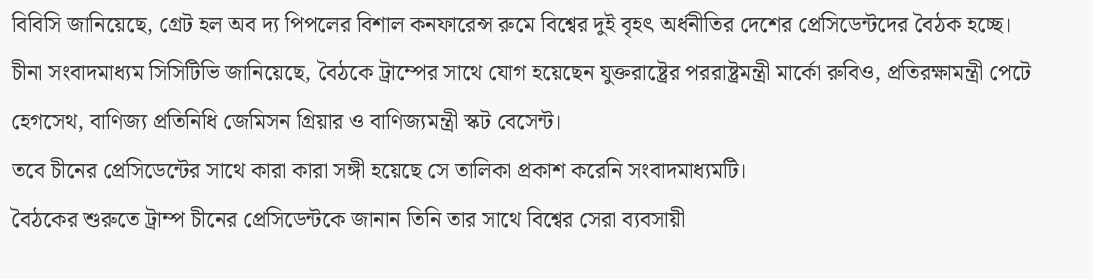বিবিসি জানিয়েছে, গ্রেট হল অব দ্য পিপলের বিশাল কনফারেন্স রুমে বিশ্বের দুই বৃহৎ অর্ধনীতির দেশের প্রেসিডেন্টদের বৈঠক হচ্ছে।
চীনা সংবাদমাধ্যম সিসিটিভি জানিয়েছে, বৈঠকে ট্রাম্পের সাথে যোগ হয়েছেন যুক্তরাষ্ট্রের পররাষ্ট্রমন্ত্রী মার্কো রুবিও, প্রতিরক্ষামন্ত্রী পেটে হেগসেথ, বাণিজ্য প্রতিনিধি জেমিসন গ্রিয়ার ও বাণিজ্যমন্ত্রী স্কট বেসেন্ট।
তবে চীনের প্রেসিডেন্টের সাথে কারা কারা সঙ্গী হয়েছে সে তালিকা প্রকাশ করেনি সংবাদমাধ্যমটি।
বৈঠকের শুরুতে ট্রাম্প চীনের প্রেসিডেন্টকে জানান তিনি তার সাথে বিশ্বের সেরা ব্যবসায়ী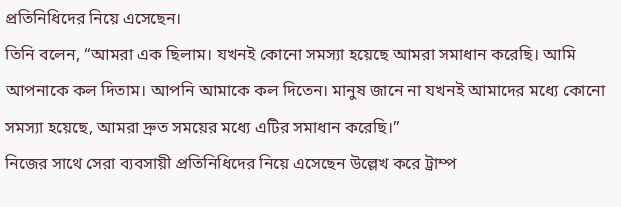প্রতিনিধিদের নিয়ে এসেছেন।
তিনি বলেন, “আমরা এক ছিলাম। যখনই কোনো সমস্যা হয়েছে আমরা সমাধান করেছি। আমি আপনাকে কল দিতাম। আপনি আমাকে কল দিতেন। মানুষ জানে না যখনই আমাদের মধ্যে কোনো সমস্যা হয়েছে, আমরা দ্রুত সময়ের মধ্যে এটির সমাধান করেছি।”
নিজের সাথে সেরা ব্যবসায়ী প্রতিনিধিদের নিয়ে এসেছেন উল্লেখ করে ট্রাম্প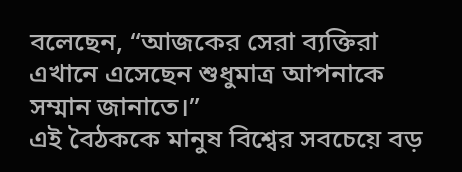বলেছেন, “আজকের সেরা ব্যক্তিরা এখানে এসেছেন শুধুমাত্র আপনাকে সম্মান জানাতে।”
এই বৈঠককে মানুষ বিশ্বের সবচেয়ে বড়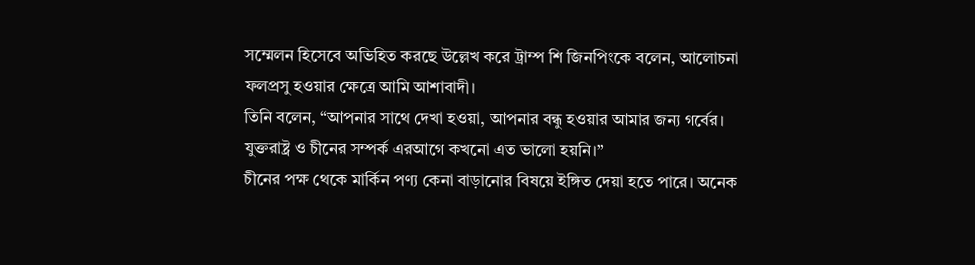সম্মেলন হিসেবে অভিহিত করছে উল্লেখ করে ট্রাম্প শি জিনপিংকে বলেন, আলোচনা ফলপ্রসু হওয়ার ক্ষেত্রে আমি আশাবাদী।
তিনি বলেন, “আপনার সাথে দেখা হওয়া, আপনার বন্ধু হওয়ার আমার জন্য গর্বের। যুক্তরাষ্ট্র ও চীনের সম্পর্ক এরআগে কখনো এত ভালো হয়নি।”
চীনের পক্ষ থেকে মার্কিন পণ্য কেনা বাড়ানোর বিষয়ে ইঙ্গিত দেয়া হতে পারে। অনেক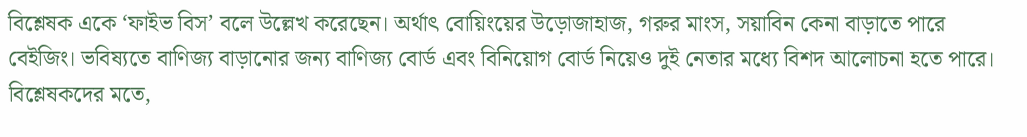বিশ্লেষক একে ‘ফাইভ বিস’ বলে উল্লেখ করেছেন। অর্থাৎ বোয়িংয়ের উড়োজাহাজ, গরুর মাংস, সয়াবিন কেনা বাড়াতে পারে বেইজিং। ভবিষ্যতে বাণিজ্য বাড়ানোর জন্য বাণিজ্য বোর্ড এবং বিনিয়োগ বোর্ড নিয়েও দুই নেতার মধ্যে বিশদ আলোচনা হতে পারে।
বিশ্লেষকদের মতে,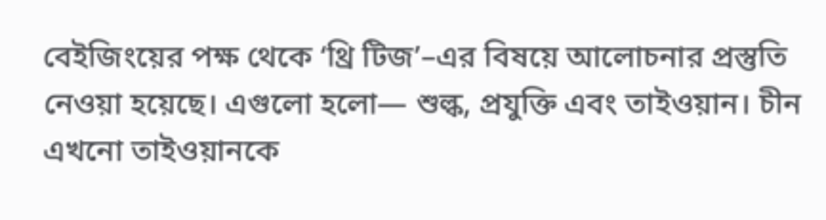বেইজিংয়ের পক্ষ থেকে ‘থ্রি টিজ’–এর বিষয়ে আলোচনার প্রস্তুতি নেওয়া হয়েছে। এগুলো হলো— শুল্ক, প্রযুক্তি এবং তাইওয়ান। চীন এখনো তাইওয়ানকে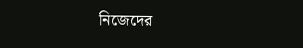নিজেদের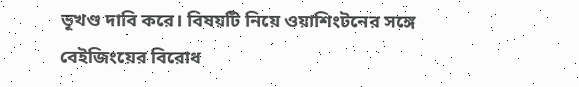ভূখণ্ড দাবি করে। বিষয়টি নিয়ে ওয়াশিংটনের সঙ্গে বেইজিংয়ের বিরোধ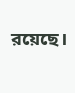রয়েছে।